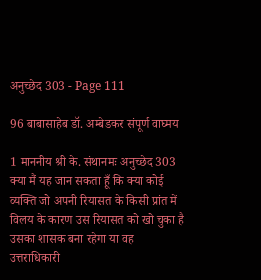अनुच्छेद 303 - Page 111

96 बाबासाहेब डॉ. अम्बेडकर संपूर्ण वाघ्मय

1 माननीय श्री के. संथानमः अनुच्छेद 303 क्या मैं यह जान सकता हूँ कि क्या कोई व्यक्ति जो अपनी रियासत के किसी प्रांत में विलय के कारण उस रियासत को खो चुका है उसका शासक बना रहेगा या वह उत्तराधिकारी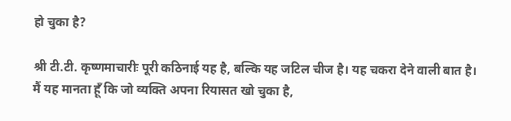हो चुका है?

श्री टी.टी. कृष्णमाचारीः पूरी कठिनाई यह है, बल्कि यह जटिल चीज है। यह चकरा देने वाली बात है। मैं यह मानता हूँ कि जो व्यक्ति अपना रियासत खो चुका है,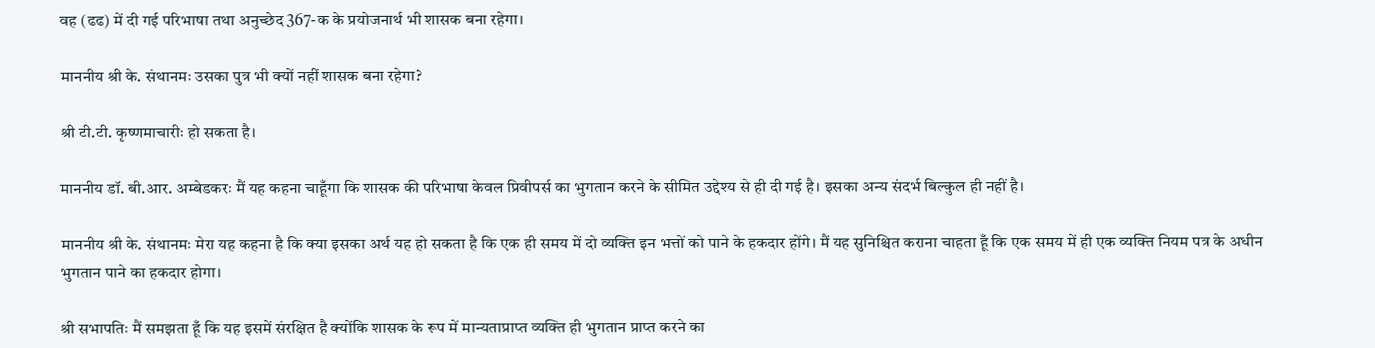वह (ढढ) में दी गई परिभाषा तथा अनुच्छेद 367-क के प्रयोजनार्थ भी शासक बना रहेगा।

माननीय श्री के. संथानमः उसका पुत्र भी क्यों नहीं शासक बना रहेगा?

श्री टी.टी. कृष्णमाचारीः हो सकता है।

माननीय डॉ. बी.आर. अम्बेडकरः मैं यह कहना चाहूँगा कि शासक की परिभाषा केवल प्रिवीपर्स का भुगतान करने के सीमित उद्देश्य से ही दी गई है। इसका अन्य संदर्भ बिल्कुल ही नहीं है।

माननीय श्री के. संथानमः मेरा यह कहना है कि क्या इसका अर्थ यह हो सकता है कि एक ही समय में दो व्यक्ति इन भत्तों को पाने के हकदार होंगे। मैं यह सुनिश्चित कराना चाहता हूँ कि एक समय में ही एक व्यक्ति नियम पत्र के अधीन भुगतान पाने का हकदार होगा।

श्री सभापतिः मैं समझता हूँ कि यह इसमें संरक्षित है क्योंकि शासक के रूप में मान्यताप्राप्त व्यक्ति ही भुगतान प्राप्त करने का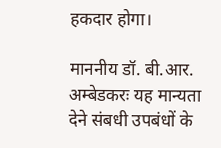हकदार होगा।

माननीय डॉ. बी.आर. अम्बेडकरः यह मान्यता देने संबधी उपबंधों के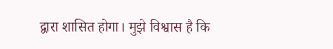द्वारा शासित होगा। मुझे विश्वास है कि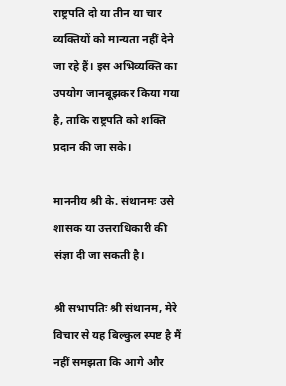राष्ट्रपति दो या तीन या चार व्यक्तियों को मान्यता नहीं देने जा रहे हैं। इस अभिव्यक्ति का उपयोग जानबूझकर किया गया है, ताकि राष्ट्रपति को शक्ति प्रदान की जा सके।

माननीय श्री के. संथानमः उसे शासक या उत्तराधिकारी की संज्ञा दी जा सकती है।

श्री सभापतिः श्री संथानम, मेरे विचार से यह बिल्कुल स्पष्ट है मैं नहीं समझता कि आगे और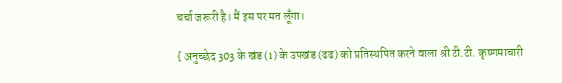चर्चा जरूरी है। मैं इस पर मत लूँगा।

{ अनुच्छेद 303 के खंड (1) के उपखंड (ढढ) को प्रतिस्थपित करने वाला श्री टी.टी. कृष्णमाचारी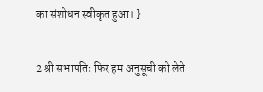का संशोधन स्वीकृत हुआ। }

2 श्री सभापतिः फिर हम अनुसूची को लेते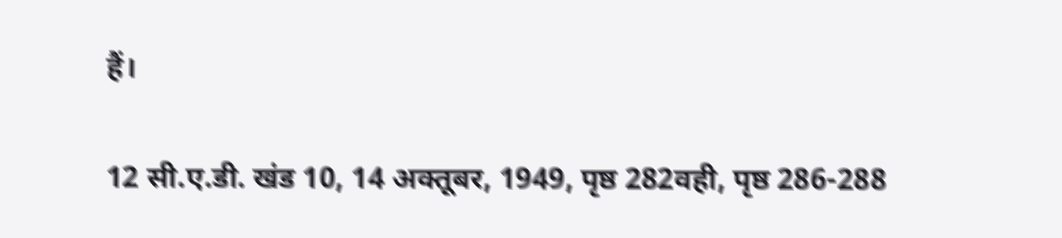हैं।

12 सी.ए.डी. खंड 10, 14 अक्तूबर, 1949, पृष्ठ 282वही, पृष्ठ 286-288